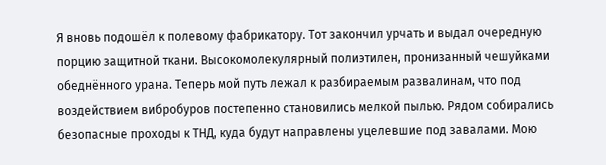Я вновь подошёл к полевому фабрикатору. Тот закончил урчать и выдал очередную порцию защитной ткани. Высокомолекулярный полиэтилен, пронизанный чешуйками обеднённого урана. Теперь мой путь лежал к разбираемым развалинам, что под воздействием вибробуров постепенно становились мелкой пылью. Рядом собирались безопасные проходы к ТНД, куда будут направлены уцелевшие под завалами. Мою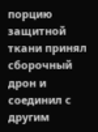порцию защитной ткани принял сборочный дрон и соединил с другим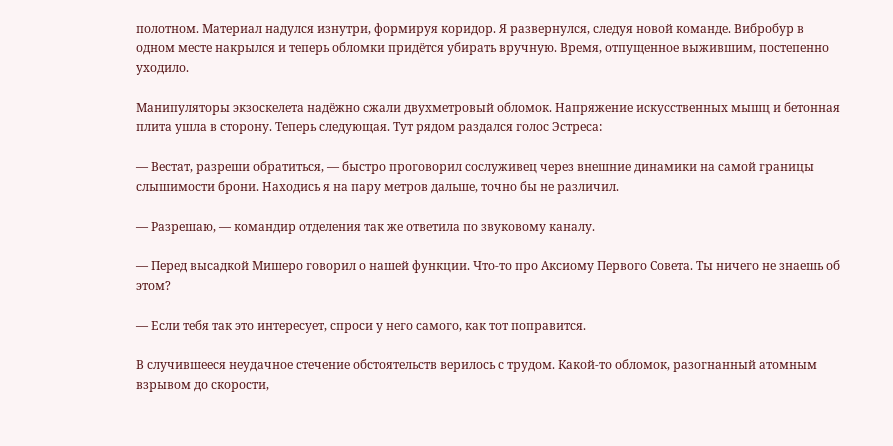полотном. Материал надулся изнутри, формируя коридор. Я развернулся, следуя новой команде. Вибробур в одном месте накрылся и теперь обломки придётся убирать вручную. Время, отпущенное выжившим, постепенно уходило.

Манипуляторы экзоскелета надёжно сжали двухметровый обломок. Напряжение искусственных мышц и бетонная плита ушла в сторону. Теперь следующая. Тут рядом раздался голос Эстреса:

— Вестат, разреши обратиться, — быстро проговорил сослуживец через внешние динамики на самой границы слышимости брони. Находись я на пару метров дальше, точно бы не различил.

— Разрешаю, — командир отделения так же ответила по звуковому каналу.

— Перед высадкой Мишеро говорил о нашей функции. Что-то про Аксиому Первого Совета. Ты ничего не знаешь об этом?

— Если тебя так это интересует, спроси у него самого, как тот поправится.

В случившееся неудачное стечение обстоятельств верилось с трудом. Какой-то обломок, разогнанный атомным взрывом до скорости,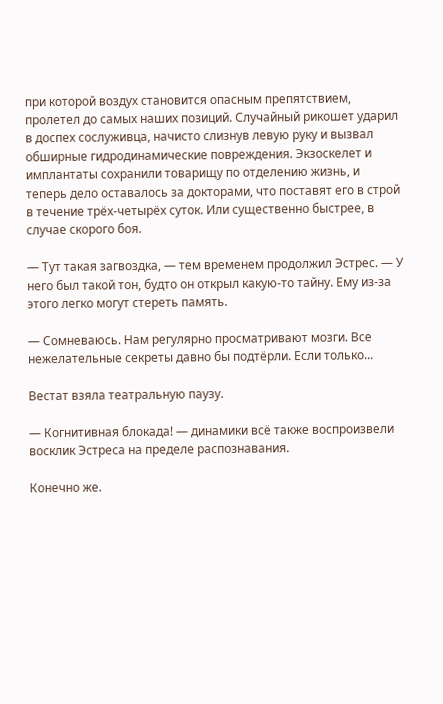при которой воздух становится опасным препятствием, пролетел до самых наших позиций. Случайный рикошет ударил в доспех сослуживца, начисто слизнув левую руку и вызвал обширные гидродинамические повреждения. Экзоскелет и имплантаты сохранили товарищу по отделению жизнь, и теперь дело оставалось за докторами, что поставят его в строй в течение трёх-четырёх суток. Или существенно быстрее, в случае скорого боя.

— Тут такая загвоздка, — тем временем продолжил Эстрес. — У него был такой тон, будто он открыл какую-то тайну. Ему из-за этого легко могут стереть память.

— Сомневаюсь. Нам регулярно просматривают мозги. Все нежелательные секреты давно бы подтёрли. Если только...

Вестат взяла театральную паузу.

— Когнитивная блокада! — динамики всё также воспроизвели восклик Эстреса на пределе распознавания.

Конечно же.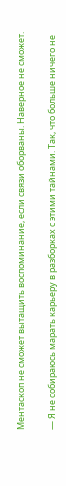Ментаскоп не сможет вытащить воспоминание, если связи оборваны. Наверное не сможет.

— Я не собираюсь марать карьеру в разборках с этими тайнами. Так, что больше ничего не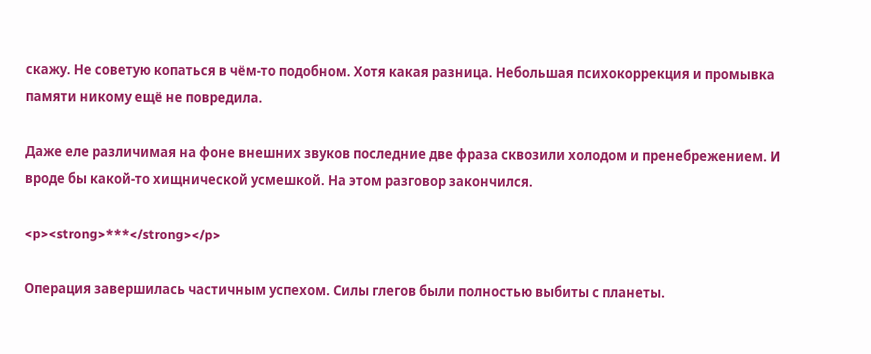скажу. Не советую копаться в чём-то подобном. Хотя какая разница. Небольшая психокоррекция и промывка памяти никому ещё не повредила.

Даже еле различимая на фоне внешних звуков последние две фраза сквозили холодом и пренебрежением. И вроде бы какой-то хищнической усмешкой. На этом разговор закончился.

<p><strong>***</strong></p>

Операция завершилась частичным успехом. Силы глегов были полностью выбиты с планеты.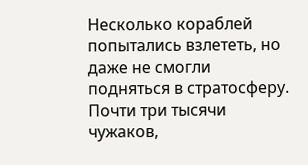Несколько кораблей попытались взлететь, но даже не смогли подняться в стратосферу. Почти три тысячи чужаков,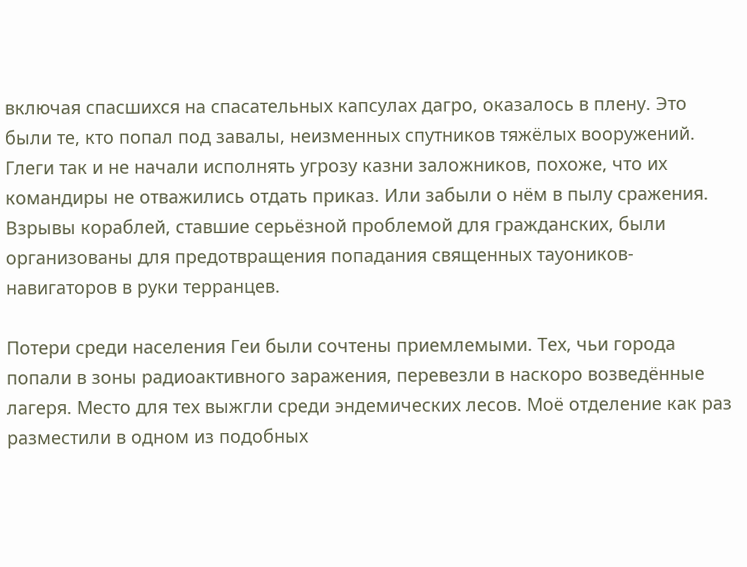включая спасшихся на спасательных капсулах дагро, оказалось в плену. Это были те, кто попал под завалы, неизменных спутников тяжёлых вооружений. Глеги так и не начали исполнять угрозу казни заложников, похоже, что их командиры не отважились отдать приказ. Или забыли о нём в пылу сражения. Взрывы кораблей, ставшие серьёзной проблемой для гражданских, были организованы для предотвращения попадания священных тауоников-навигаторов в руки терранцев.

Потери среди населения Геи были сочтены приемлемыми. Тех, чьи города попали в зоны радиоактивного заражения, перевезли в наскоро возведённые лагеря. Место для тех выжгли среди эндемических лесов. Моё отделение как раз разместили в одном из подобных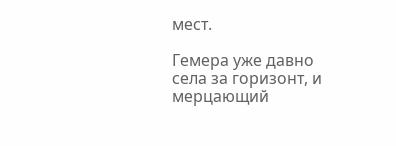мест.

Гемера уже давно села за горизонт, и мерцающий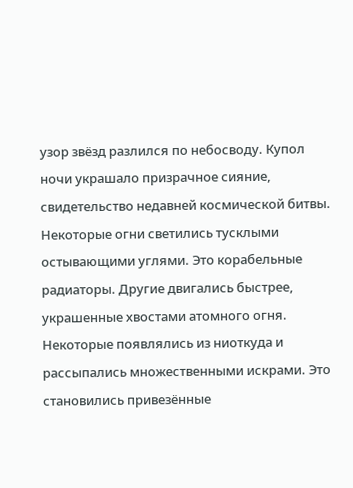узор звёзд разлился по небосводу. Купол ночи украшало призрачное сияние, свидетельство недавней космической битвы. Некоторые огни светились тусклыми остывающими углями. Это корабельные радиаторы. Другие двигались быстрее, украшенные хвостами атомного огня. Некоторые появлялись из ниоткуда и рассыпались множественными искрами. Это становились привезённые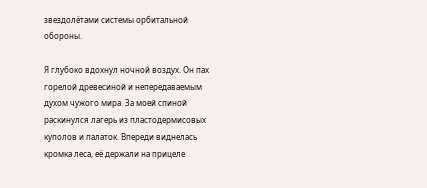звездолётами системы орбитальной обороны.

Я глубоко вдохнул ночной воздух. Он пах горелой древесиной и непередаваемым духом чужого мира. За моей спиной раскинулся лагерь из пластодермисовых куполов и палаток. Впереди виднелась кромка леса, её держали на прицеле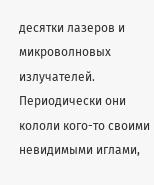десятки лазеров и микроволновых излучателей. Периодически они кололи кого-то своими невидимыми иглами,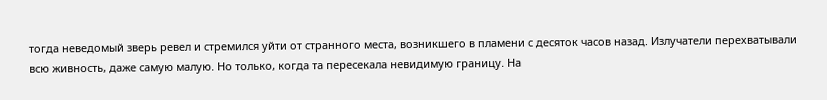тогда неведомый зверь ревел и стремился уйти от странного места, возникшего в пламени с десяток часов назад. Излучатели перехватывали всю живность, даже самую малую. Но только, когда та пересекала невидимую границу. На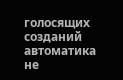голосящих созданий автоматика не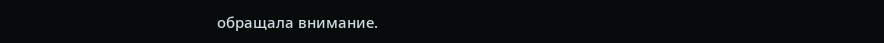обращала внимание.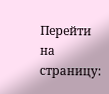Перейти на страницу: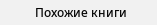Похожие книги